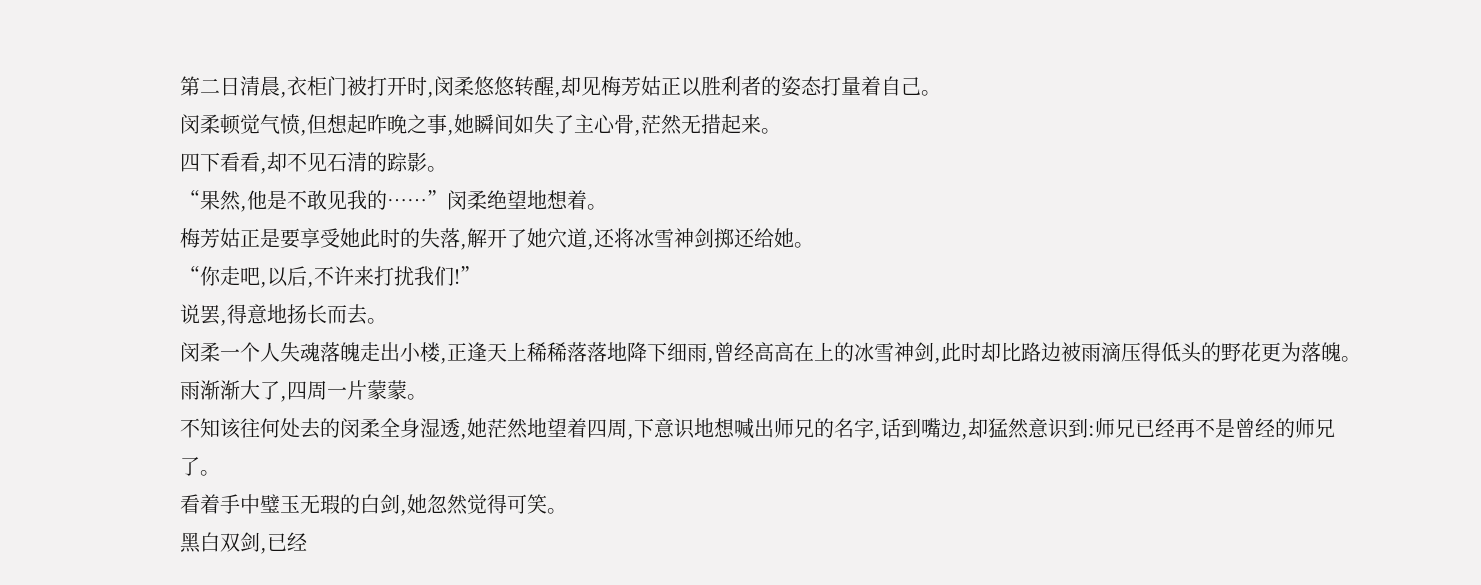第二日清晨,衣柜门被打开时,闵柔悠悠转醒,却见梅芳姑正以胜利者的姿态打量着自己。
闵柔顿觉气愤,但想起昨晚之事,她瞬间如失了主心骨,茫然无措起来。
四下看看,却不见石清的踪影。
“果然,他是不敢见我的……”闵柔绝望地想着。
梅芳姑正是要享受她此时的失落,解开了她穴道,还将冰雪神剑掷还给她。
“你走吧,以后,不许来打扰我们!”
说罢,得意地扬长而去。
闵柔一个人失魂落魄走出小楼,正逢天上稀稀落落地降下细雨,曾经高高在上的冰雪神剑,此时却比路边被雨滴压得低头的野花更为落魄。
雨渐渐大了,四周一片蒙蒙。
不知该往何处去的闵柔全身湿透,她茫然地望着四周,下意识地想喊出师兄的名字,话到嘴边,却猛然意识到:师兄已经再不是曾经的师兄了。
看着手中璧玉无瑕的白剑,她忽然觉得可笑。
黑白双剑,已经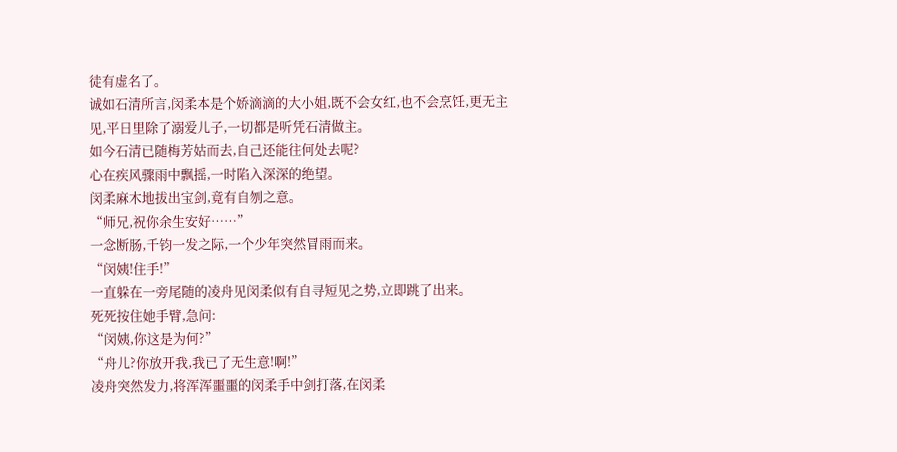徒有虚名了。
诚如石清所言,闵柔本是个娇滴滴的大小姐,既不会女红,也不会烹饪,更无主见,平日里除了溺爱儿子,一切都是听凭石清做主。
如今石清已随梅芳姑而去,自己还能往何处去呢?
心在疾风骤雨中飘摇,一时陷入深深的绝望。
闵柔麻木地拔出宝剑,竟有自刎之意。
“师兄,祝你余生安好……”
一念断肠,千钧一发之际,一个少年突然冒雨而来。
“闵姨!住手!”
一直躲在一旁尾随的凌舟见闵柔似有自寻短见之势,立即跳了出来。
死死按住她手臂,急问:
“闵姨,你这是为何?”
“舟儿?你放开我,我已了无生意!啊!”
凌舟突然发力,将浑浑噩噩的闵柔手中剑打落,在闵柔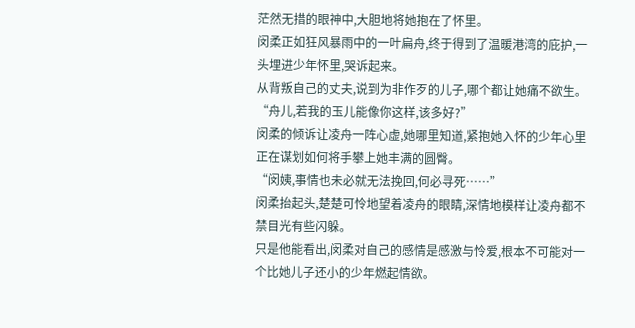茫然无措的眼神中,大胆地将她抱在了怀里。
闵柔正如狂风暴雨中的一叶扁舟,终于得到了温暖港湾的庇护,一头埋进少年怀里,哭诉起来。
从背叛自己的丈夫,说到为非作歹的儿子,哪个都让她痛不欲生。
“舟儿,若我的玉儿能像你这样,该多好?”
闵柔的倾诉让凌舟一阵心虚,她哪里知道,紧抱她入怀的少年心里正在谋划如何将手攀上她丰满的圆臀。
“闵姨,事情也未必就无法挽回,何必寻死……”
闵柔抬起头,楚楚可怜地望着凌舟的眼睛,深情地模样让凌舟都不禁目光有些闪躲。
只是他能看出,闵柔对自己的感情是感激与怜爱,根本不可能对一个比她儿子还小的少年燃起情欲。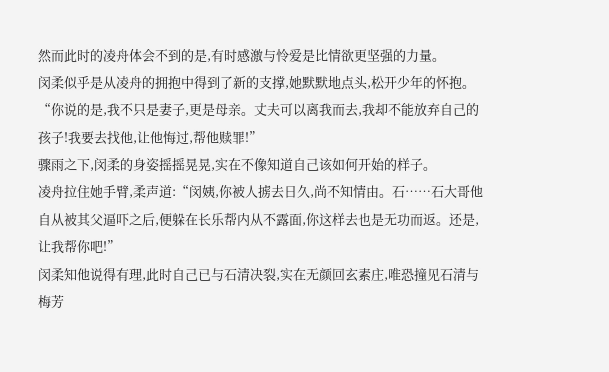然而此时的凌舟体会不到的是,有时感激与怜爱是比情欲更坚强的力量。
闵柔似乎是从凌舟的拥抱中得到了新的支撑,她默默地点头,松开少年的怀抱。
“你说的是,我不只是妻子,更是母亲。丈夫可以离我而去,我却不能放弃自己的孩子!我要去找他,让他悔过,帮他赎罪!”
骤雨之下,闵柔的身姿摇摇晃晃,实在不像知道自己该如何开始的样子。
凌舟拉住她手臂,柔声道:“闵姨,你被人掳去日久,尚不知情由。石……石大哥他自从被其父逼吓之后,便躲在长乐帮内从不露面,你这样去也是无功而返。还是,让我帮你吧!”
闵柔知他说得有理,此时自己已与石清决裂,实在无颜回玄素庄,唯恐撞见石清与梅芳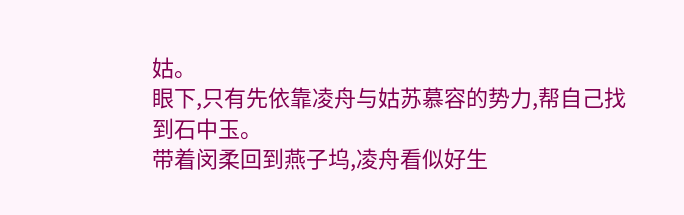姑。
眼下,只有先依靠凌舟与姑苏慕容的势力,帮自己找到石中玉。
带着闵柔回到燕子坞,凌舟看似好生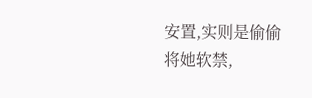安置,实则是偷偷将她软禁,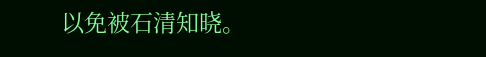以免被石清知晓。